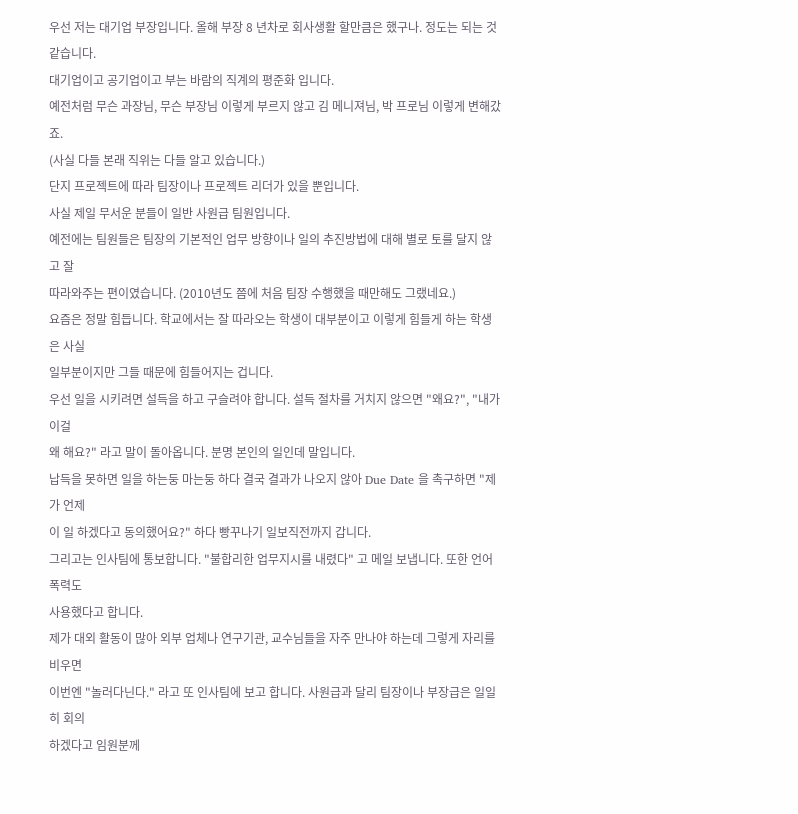우선 저는 대기업 부장입니다. 올해 부장 8 년차로 회사생활 할만큼은 했구나. 정도는 되는 것 같습니다.
대기업이고 공기업이고 부는 바람의 직계의 평준화 입니다.
예전처럼 무슨 과장님, 무슨 부장님 이렇게 부르지 않고 김 메니져님, 박 프로님 이렇게 변해갔죠.
(사실 다들 본래 직위는 다들 알고 있습니다.)
단지 프로젝트에 따라 팀장이나 프로젝트 리더가 있을 뿐입니다.
사실 제일 무서운 분들이 일반 사원급 팀원입니다.
예전에는 팀원들은 팀장의 기본적인 업무 방향이나 일의 추진방법에 대해 별로 토를 달지 않고 잘
따라와주는 편이였습니다. (2010년도 쯤에 처음 팀장 수행했을 때만해도 그랬네요.)
요즘은 정말 힘듭니다. 학교에서는 잘 따라오는 학생이 대부분이고 이렇게 힘들게 하는 학생은 사실
일부분이지만 그들 때문에 힘들어지는 겁니다.
우선 일을 시키려면 설득을 하고 구슬려야 합니다. 설득 절차를 거치지 않으면 "왜요?", "내가 이걸
왜 해요?" 라고 말이 돌아옵니다. 분명 본인의 일인데 말입니다.
납득을 못하면 일을 하는둥 마는둥 하다 결국 결과가 나오지 않아 Due Date 을 촉구하면 "제가 언제
이 일 하겠다고 동의했어요?" 하다 빵꾸나기 일보직전까지 갑니다.
그리고는 인사팀에 통보합니다. "불합리한 업무지시를 내렸다" 고 메일 보냅니다. 또한 언어폭력도
사용했다고 합니다.
제가 대외 활동이 많아 외부 업체나 연구기관, 교수님들을 자주 만나야 하는데 그렇게 자리를 비우면
이번엔 "놀러다닌다." 라고 또 인사팀에 보고 합니다. 사원급과 달리 팀장이나 부장급은 일일히 회의
하겠다고 임원분께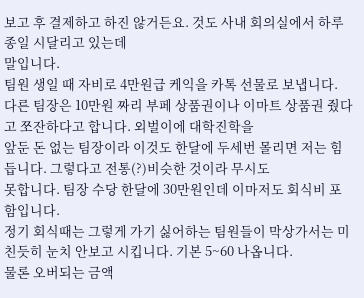보고 후 결제하고 하진 않거든요. 것도 사내 회의실에서 하루종일 시달리고 있는데
말입니다.
팀원 생일 때 자비로 4만원급 케익을 카톡 선물로 보냅니다.
다른 팀장은 10만원 짜리 부페 상품권이나 이마트 상품권 줬다고 쪼잔하다고 합니다. 외벌이에 대학진학을
앞둔 돈 없는 팀장이라 이것도 한달에 두세번 몰리면 저는 힘듭니다. 그렇다고 전통(?)비슷한 것이라 무시도
못합니다. 팀장 수당 한달에 30만원인데 이마저도 회식비 포함입니다.
정기 회식때는 그렇게 가기 싫어하는 팀원들이 막상가서는 미친듯히 눈치 안보고 시킵니다. 기본 5~60 나옵니다.
물론 오버되는 금액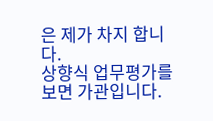은 제가 차지 합니다.
상향식 업무평가를 보면 가관입니다.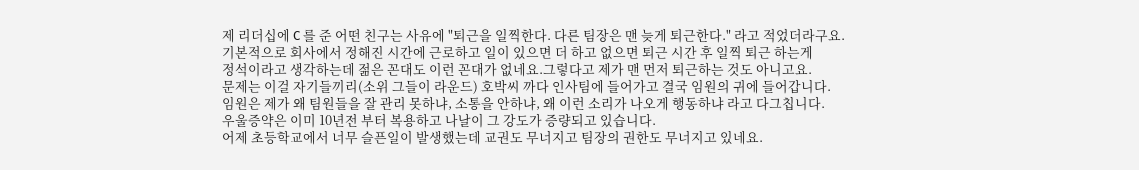제 리더십에 C 를 준 어떤 친구는 사유에 "퇴근을 일찍한다. 다른 팀장은 맨 늦게 퇴근한다." 라고 적었더라구요.
기본적으로 회사에서 정해진 시간에 근로하고 일이 있으면 더 하고 없으면 퇴근 시간 후 일찍 퇴근 하는게
정석이라고 생각하는데 젊은 꼰대도 이런 꼰대가 없네요.그렇다고 제가 맨 먼저 퇴근하는 것도 아니고요.
문제는 이걸 자기들끼리(소위 그들이 라운드) 호박씨 까다 인사팀에 들어가고 결국 임원의 귀에 들어갑니다.
임원은 제가 왜 팀원들을 잘 관리 못하냐, 소통을 안하냐, 왜 이런 소리가 나오게 행동하냐 라고 다그칩니다.
우울증약은 이미 10년전 부터 복용하고 나날이 그 강도가 증량되고 있습니다.
어제 초등학교에서 너무 슬픈일이 발생했는데 교권도 무너지고 팀장의 권한도 무너지고 있네요.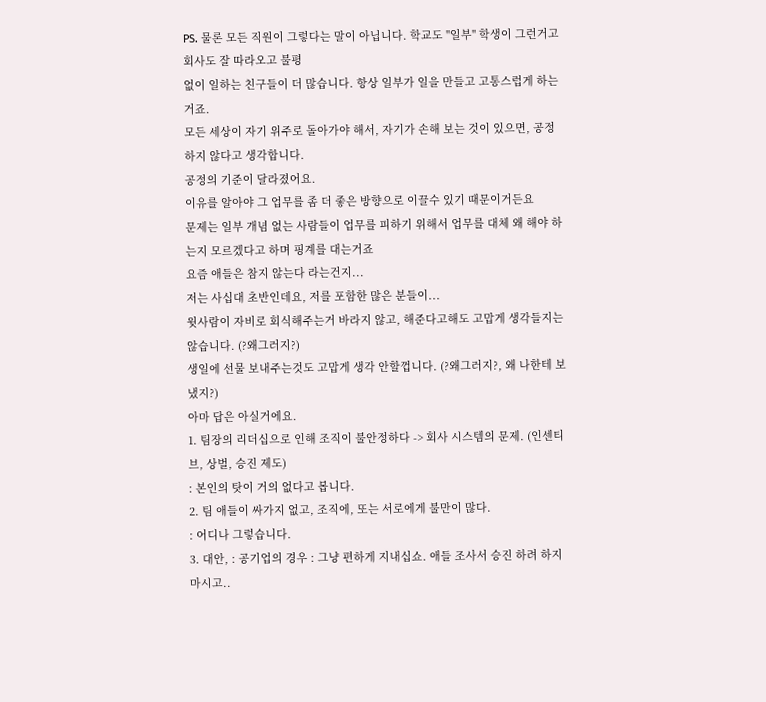PS. 물론 모든 직원이 그렇다는 말이 아닙니다. 학교도 "일부" 학생이 그런거고 회사도 잘 따라오고 불평
없이 일하는 친구들이 더 많습니다. 항상 일부가 일을 만들고 고통스럽게 하는거죠.
모든 세상이 자기 위주로 돌아가야 해서, 자기가 손해 보는 것이 있으면, 공정하지 않다고 생각합니다.
공정의 기준이 달라졌어요.
이유를 알아야 그 업무를 좀 더 좋은 방향으로 이끌수 있기 때문이거든요
문제는 일부 개념 없는 사람들이 업무를 피하기 위해서 업무를 대체 왜 해야 하는지 모르겠다고 하며 핑계를 대는거죠
요즘 애들은 참지 않는다 라는건지...
저는 사십대 초반인데요, 저를 포함한 많은 분들이...
윗사람이 자비로 회식해주는거 바라지 않고, 해준다고해도 고맙게 생각들지는 않습니다. (?왜그러지?)
생일에 선물 보내주는것도 고맙게 생각 안할껍니다. (?왜그러지?, 왜 나한테 보냈지?)
아마 답은 아실거에요.
1. 팀장의 리더십으로 인해 조직이 불안정하다 -> 회사 시스템의 문제. (인센티브, 상벌, 승진 제도)
: 본인의 탓이 거의 없다고 봅니다.
2. 팀 애들이 싸가지 없고, 조직에, 또는 서로에게 불만이 많다.
: 어디나 그렇습니다.
3. 대안, : 공기업의 경우 : 그냥 편하게 지내십쇼. 애들 조사서 승진 하려 하지 마시고..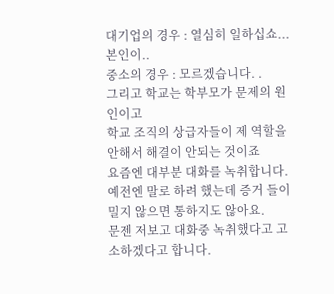대기업의 경우 : 열심히 일하십쇼... 본인이..
중소의 경우 : 모르겠습니다. .
그리고 학교는 학부모가 문제의 원인이고
학교 조직의 상급자들이 제 역할을 안해서 해결이 안되는 것이죠
요즘엔 대부분 대화를 녹취합니다. 예전엔 말로 하려 했는데 증거 들이밀지 않으면 통하지도 않아요.
문젠 저보고 대화중 녹취했다고 고소하겠다고 합니다.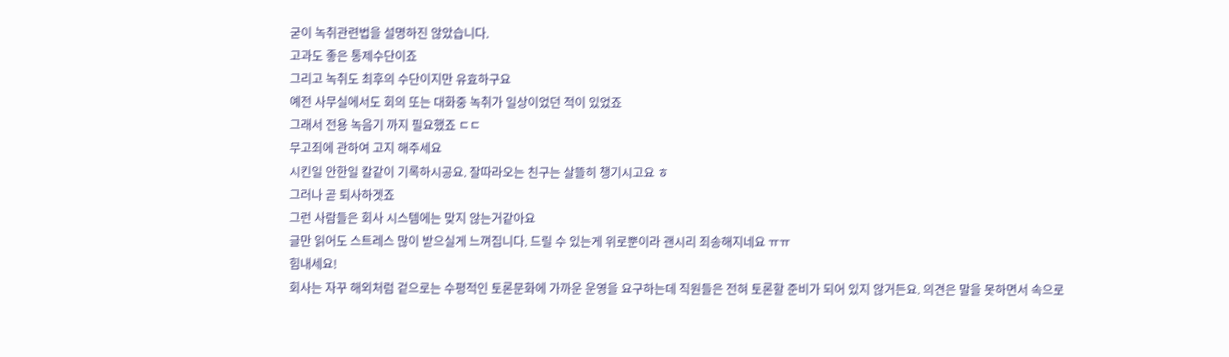굳이 녹취관련법을 설명하진 않았습니다.
고과도 좋은 통제수단이죠
그리고 녹취도 최후의 수단이지만 유효하구요
예전 사무실에서도 회의 또는 대화중 녹취가 일상이었던 적이 있었죠
그래서 전용 녹음기 까지 필요했죠 ㄷㄷ
무고죄에 관하여 고지 해주세요
시킨일 안한일 칼같이 기록하시공요. 잘따라오는 친구는 살뜰히 챙기시고요 ㅎ
그러나 곧 퇴사하겟죠
그런 사람들은 회사 시스템에는 맞지 않는거같아요
글만 읽어도 스트레스 많이 받으실게 느껴집니다. 드릴 수 있는게 위로뿐이라 괜시리 죄송해지네요 ㅠㅠ
힘내세요!
회사는 자꾸 해외처럼 겉으로는 수평적인 토론문화에 가까운 운영을 요구하는데 직원들은 전혀 토론할 준비가 되어 있지 않거든요. 의견은 말을 못하면서 속으로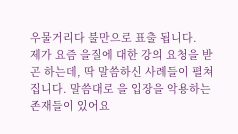우물거리다 불만으로 표출 됩니다.
제가 요즘 을질에 대한 강의 요청을 받곤 하는데, 딱 말씀하신 사례들이 펼쳐집니다. 말씀대로 을 입장을 악용하는 존재들이 있어요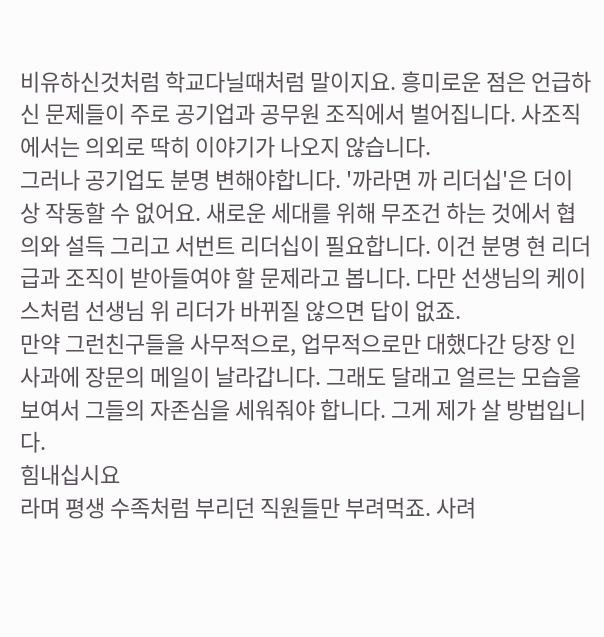비유하신것처럼 학교다닐때처럼 말이지요. 흥미로운 점은 언급하신 문제들이 주로 공기업과 공무원 조직에서 벌어집니다. 사조직에서는 의외로 딱히 이야기가 나오지 않습니다.
그러나 공기업도 분명 변해야합니다. '까라면 까 리더십'은 더이상 작동할 수 없어요. 새로운 세대를 위해 무조건 하는 것에서 협의와 설득 그리고 서번트 리더십이 필요합니다. 이건 분명 현 리더급과 조직이 받아들여야 할 문제라고 봅니다. 다만 선생님의 케이스처럼 선생님 위 리더가 바뀌질 않으면 답이 없죠.
만약 그런친구들을 사무적으로, 업무적으로만 대했다간 당장 인사과에 장문의 메일이 날라갑니다. 그래도 달래고 얼르는 모습을 보여서 그들의 자존심을 세워줘야 합니다. 그게 제가 살 방법입니다.
힘내십시요
라며 평생 수족처럼 부리던 직원들만 부려먹죠. 사려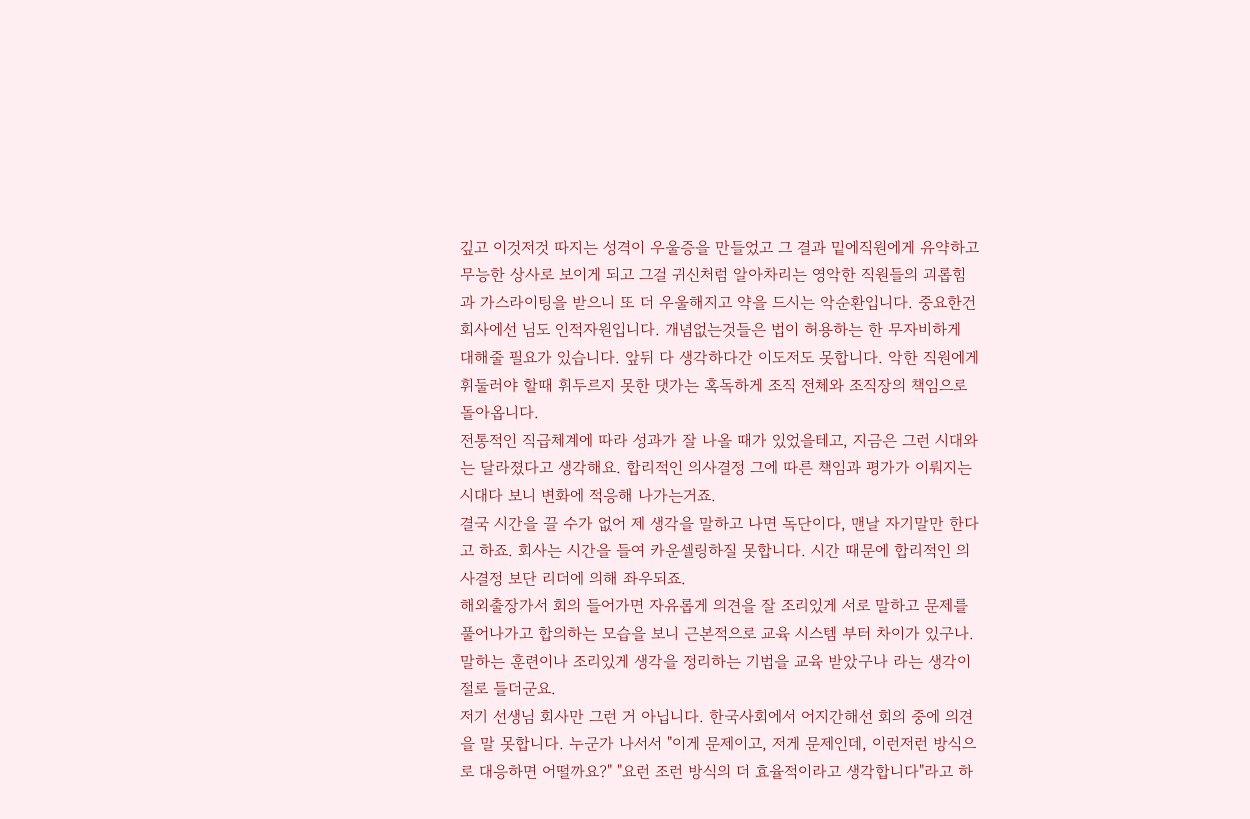깊고 이것저것 따지는 성격이 우울증을 만들었고 그 결과 밑에직원에게 유약하고 무능한 상사로 보이게 되고 그걸 귀신처럼 알아차리는 영악한 직원들의 괴롭힘과 가스라이팅을 받으니 또 더 우울해지고 약을 드시는 악순환입니다. 중요한건 회사에선 님도 인적자원입니다. 개념없는것들은 법이 허용하는 한 무자비하게 대해줄 필요가 있습니다. 앞뒤 다 생각하다간 이도저도 못합니다. 악한 직원에게 휘둘러야 할때 휘두르지 못한 댓가는 혹독하게 조직 전체와 조직장의 책임으로 돌아옵니다.
전통적인 직급체계에 따라 성과가 잘 나올 때가 있었을테고, 지금은 그런 시대와는 달라졌다고 생각해요. 합리적인 의사결정 그에 따른 책임과 평가가 이뤄지는 시대다 보니 변화에 적응해 나가는거죠.
결국 시간을 끌 수가 없어 제 생각을 말하고 나면 독단이다, 맨날 자기말만 한다고 하죠. 회사는 시간을 들여 카운셀링하질 못합니다. 시간 때문에 합리적인 의사결정 보단 리더에 의해 좌우되죠.
해외출장가서 회의 들어가면 자유롭게 의견을 잘 조리있게 서로 말하고 문제를 풀어나가고 합의하는 모습을 보니 근본적으로 교육 시스템 부터 차이가 있구나. 말하는 훈련이나 조리있게 생각을 정리하는 기법을 교육 받았구나 라는 생각이 절로 들더군요.
저기 선생님 회사만 그런 거 아닙니다. 한국사회에서 어지간해선 회의 중에 의견을 말 못합니다. 누군가 나서서 "이게 문제이고, 저게 문제인데, 이런저런 방식으로 대응하면 어떨까요?" "요런 조런 방식의 더 효율적이라고 생각합니다"라고 하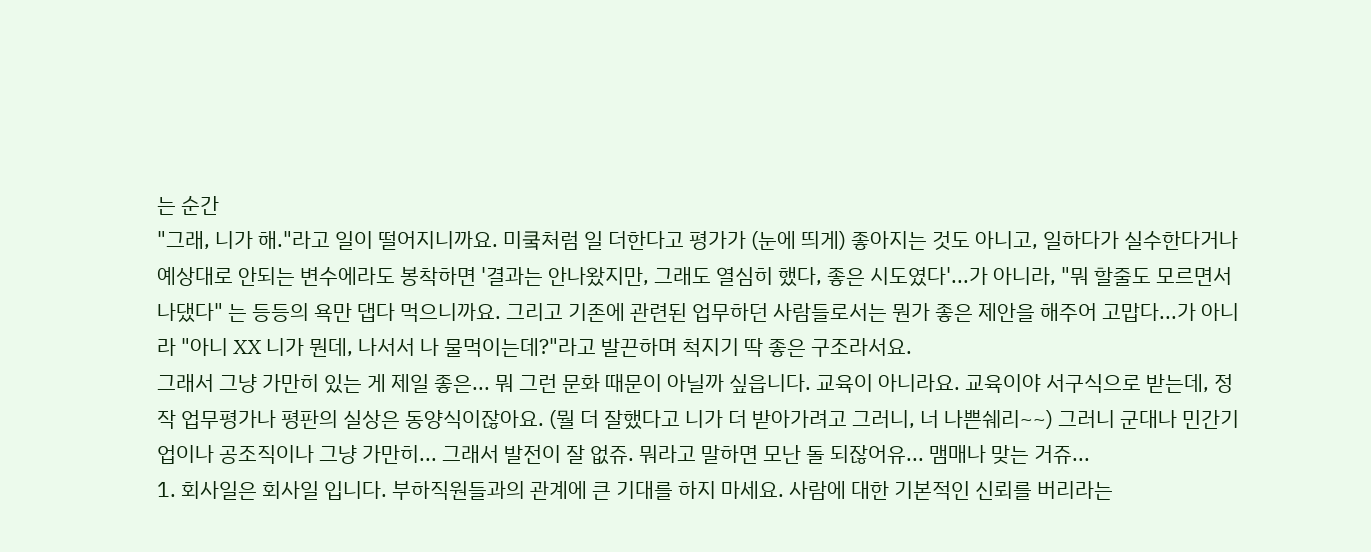는 순간
"그래, 니가 해."라고 일이 떨어지니까요. 미쿸처럼 일 더한다고 평가가 (눈에 띄게) 좋아지는 것도 아니고, 일하다가 실수한다거나 예상대로 안되는 변수에라도 봉착하면 '결과는 안나왔지만, 그래도 열심히 했다, 좋은 시도였다'...가 아니라, "뭐 할줄도 모르면서 나댔다" 는 등등의 욕만 댑다 먹으니까요. 그리고 기존에 관련된 업무하던 사람들로서는 뭔가 좋은 제안을 해주어 고맙다...가 아니라 "아니 XX 니가 뭔데, 나서서 나 물먹이는데?"라고 발끈하며 척지기 딱 좋은 구조라서요.
그래서 그냥 가만히 있는 게 제일 좋은... 뭐 그런 문화 때문이 아닐까 싶읍니다. 교육이 아니라요. 교육이야 서구식으로 받는데, 정작 업무평가나 평판의 실상은 동양식이잖아요. (뭘 더 잘했다고 니가 더 받아가려고 그러니, 너 나쁜쉐리~~) 그러니 군대나 민간기업이나 공조직이나 그냥 가만히... 그래서 발전이 잘 없쥬. 뭐라고 말하면 모난 돌 되잖어유... 맴매나 맞는 거쥬...
1. 회사일은 회사일 입니다. 부하직원들과의 관계에 큰 기대를 하지 마세요. 사람에 대한 기본적인 신뢰를 버리라는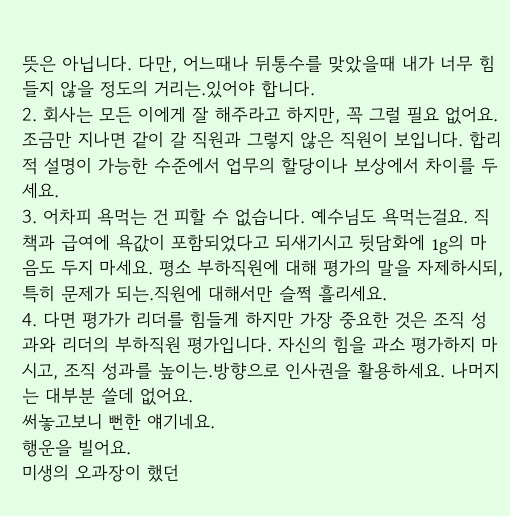뜻은 아닙니다. 다만, 어느때나 뒤통수를 맞았을때 내가 너무 힘들지 않을 정도의 거리는.있어야 합니다.
2. 회사는 모든 이에게 잘 해주라고 하지만, 꼭 그럴 필요 없어요. 조금만 지나면 같이 갈 직원과 그렇지 않은 직원이 보입니다. 합리적 설명이 가능한 수준에서 업무의 할당이나 보상에서 차이를 두세요.
3. 어차피 욕먹는 건 피할 수 없습니다. 예수님도 욕먹는걸요. 직책과 급여에 욕값이 포함되었다고 되새기시고 뒷담화에 1g의 마음도 두지 마세요. 평소 부하직원에 대해 평가의 말을 자제하시되, 특히 문제가 되는.직원에 대해서만 슬쩍 흘리세요.
4. 다면 평가가 리더를 힘들게 하지만 가장 중요한 것은 조직 성과와 리더의 부하직원 평가입니다. 자신의 힘을 과소 평가하지 마시고, 조직 성과를 높이는.방향으로 인사권을 활용하세요. 나머지는 대부분 쓸데 없어요.
써놓고보니 뻔한 얘기네요.
행운을 빌어요.
미생의 오과장이 했던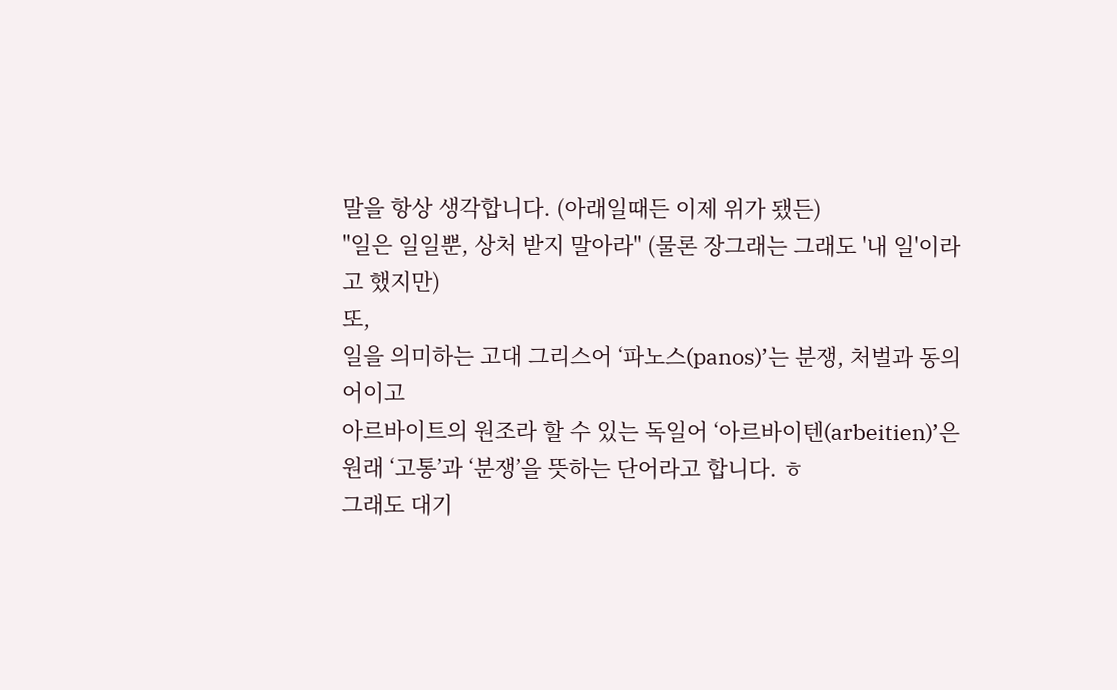말을 항상 생각합니다. (아래일때든 이제 위가 됐든)
"일은 일일뿐, 상처 받지 말아라" (물론 장그래는 그래도 '내 일'이라고 했지만)
또,
일을 의미하는 고대 그리스어 ‘파노스(panos)’는 분쟁, 처벌과 동의어이고
아르바이트의 원조라 할 수 있는 독일어 ‘아르바이텐(arbeitien)’은
원래 ‘고통’과 ‘분쟁’을 뜻하는 단어라고 합니다. ㅎ
그래도 대기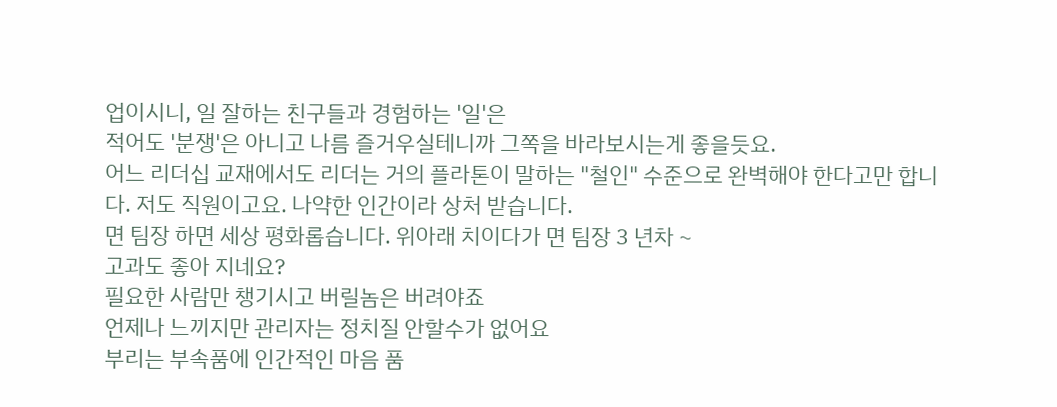업이시니, 일 잘하는 친구들과 경험하는 '일'은
적어도 '분쟁'은 아니고 나름 즐거우실테니까 그쪽을 바라보시는게 좋을듯요.
어느 리더십 교재에서도 리더는 거의 플라톤이 말하는 "철인" 수준으로 완벽해야 한다고만 합니다. 저도 직원이고요. 나약한 인간이라 상처 받습니다.
면 팀장 하면 세상 평화롭습니다. 위아래 치이다가 면 팀장 3 년차 ~
고과도 좋아 지네요?
필요한 사람만 챙기시고 버릴놈은 버려야죠
언제나 느끼지만 관리자는 정치질 안할수가 없어요
부리는 부속품에 인간적인 마음 품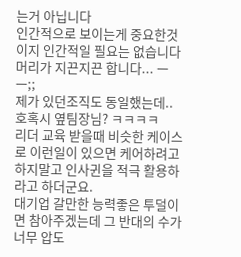는거 아닙니다
인간적으로 보이는게 중요한것이지 인간적일 필요는 없습니다
머리가 지끈지끈 합니다... ㅡㅡ;;
제가 있던조직도 동일했는데..
호혹시 옆팀장님? ㅋㅋㅋㅋ
리더 교육 받을때 비슷한 케이스로 이런일이 있으면 케어하려고 하지말고 인사귄을 적극 활용하라고 하더군요.
대기업 갈만한 능력좋은 투덜이면 참아주겠는데 그 반대의 수가 너무 압도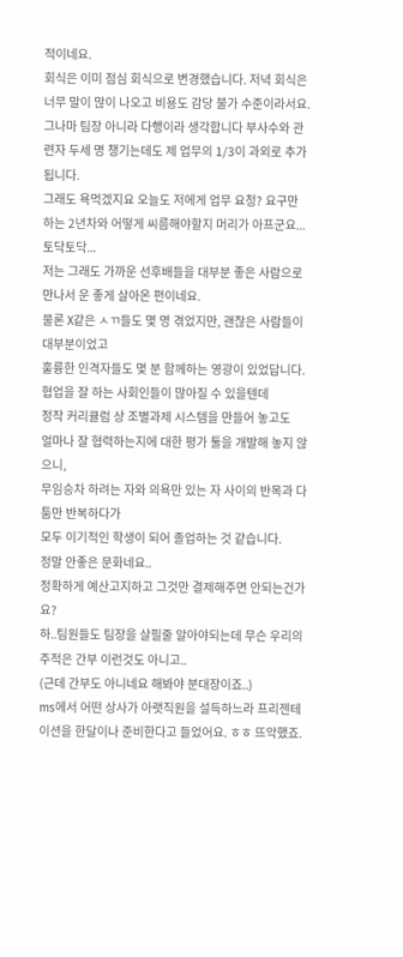적이네요.
회식은 이미 점심 회식으로 변경했습니다. 저녁 회식은 너무 말이 많이 나오고 비용도 감당 불가 수준이라서요.
그나마 팀장 아니라 다행이라 생각합니다 부사수와 관련자 두세 명 챙기는데도 제 업무의 1/3이 과외로 추가됩니다.
그래도 욕먹겠지요 오늘도 저에게 업무 요청? 요구만 하는 2년차와 어떻게 씨름해야할지 머리가 아프군요...
토닥토닥...
저는 그래도 가까운 선후배들을 대부분 좋은 사람으로 만나서 운 좋게 살아온 편이네요.
물론 X같은 ㅅㄲ들도 몇 명 겪었지만, 괜찮은 사람들이 대부분이었고
훌륭한 인격자들도 몇 분 함께하는 영광이 있었답니다.
협업을 잘 하는 사회인들이 많아질 수 있을텐데
정작 커리큘럼 상 조별과제 시스템을 만들어 놓고도
얼마나 잘 협력하는지에 대한 평가 툴을 개발해 놓지 않으니,
무임승차 하려는 자와 의욕만 있는 자 사이의 반목과 다툼만 반복하다가
모두 이기적인 학생이 되어 졸업하는 것 같습니다.
정말 안좋은 문화네요..
정확하게 예산고지하고 그것만 결제해주면 안되는건가요?
하..팀원들도 팀장을 살필줄 알아야되는데 무슨 우리의 주적은 간부 이런것도 아니고..
(근데 간부도 아니네요 해봐야 분대장이죠..)
ms에서 어떤 상사가 아랫직원을 설득하느라 프리젠테이션을 한달이나 준비한다고 들었어요. ㅎㅎ 뜨악했죠.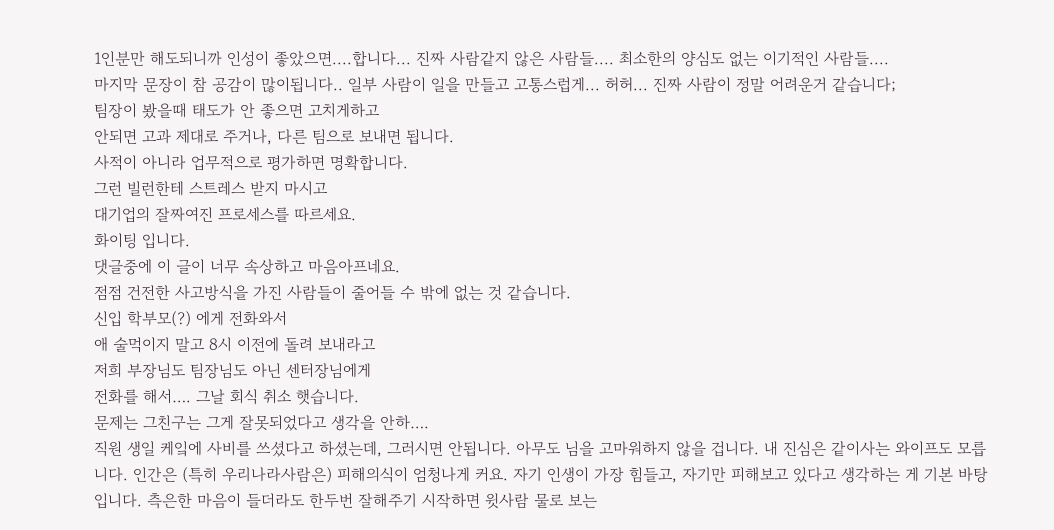1인분만 해도되니까 인성이 좋았으면....합니다... 진짜 사람같지 않은 사람들.... 최소한의 양심도 없는 이기적인 사람들....
마지막 문장이 참 공감이 많이됩니다.. 일부 사람이 일을 만들고 고통스럽게... 허허... 진짜 사람이 정말 어려운거 같습니다;
팀장이 봤을때 태도가 안 좋으면 고치게하고
안되면 고과 제대로 주거나, 다른 팀으로 보내면 됩니다.
사적이 아니라 업무적으로 평가하면 명확합니다.
그런 빌런한테 스트레스 받지 마시고
대기업의 잘짜여진 프로세스를 따르세요.
화이팅 입니다.
댓글중에 이 글이 너무 속상하고 마음아프네요.
점점 건전한 사고방식을 가진 사람들이 줄어들 수 밖에 없는 것 같습니다.
신입 학부모(?) 에게 전화와서
애 술먹이지 말고 8시 이전에 돌려 보내라고
저희 부장님도 팀장님도 아닌 센터장님에게
전화를 해서…. 그날 회식 취소 햇습니다.
문제는 그친구는 그게 잘못되었다고 생각을 안하….
직원 생일 케잌에 사비를 쓰셨다고 하셨는데, 그러시면 안됩니다. 아무도 님을 고마워하지 않을 겁니다. 내 진심은 같이사는 와이프도 모릅니다. 인간은 (특히 우리나라사람은) 피해의식이 엄청나게 커요. 자기 인생이 가장 힘들고, 자기만 피해보고 있다고 생각하는 게 기본 바탕입니다. 측은한 마음이 들더라도 한두번 잘해주기 시작하면 윗사람 물로 보는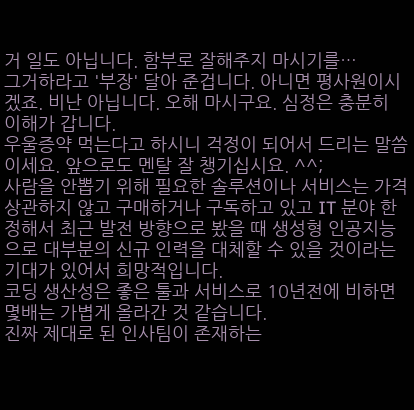거 일도 아닙니다. 함부로 잘해주지 마시기를…
그거하라고 '부장' 달아 준겁니다. 아니면 평사원이시겠죠. 비난 아닙니다. 오해 마시구요. 심정은 충분히 이해가 갑니다.
우울증약 먹는다고 하시니 걱정이 되어서 드리는 말씀이세요. 앞으로도 멘탈 잘 챙기십시요. ^^;
사람을 안뽑기 위해 필요한 솔루션이나 서비스는 가격 상관하지 않고 구매하거나 구독하고 있고 IT 분야 한정해서 최근 발전 방향으로 봤을 때 생성형 인공지능으로 대부분의 신규 인력을 대체할 수 있을 것이라는 기대가 있어서 희망적입니다.
코딩 생산성은 좋은 툴과 서비스로 10년전에 비하면 몇배는 가볍게 올라간 것 같습니다.
진짜 제대로 된 인사팀이 존재하는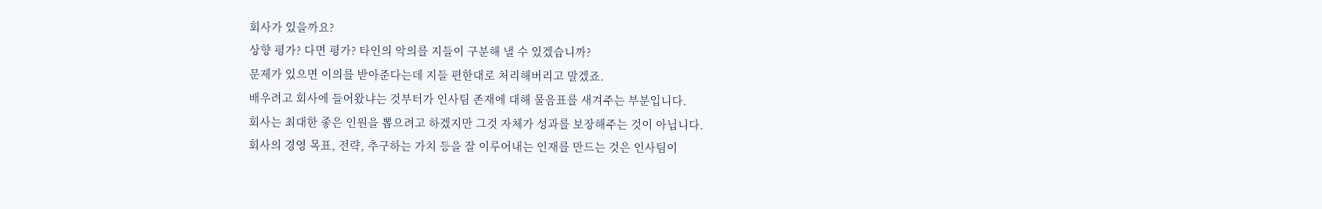회사가 있을까요?
상향 평가? 다면 평가? 타인의 악의를 지들이 구분해 낼 수 있겠습니까?
문제가 있으면 이의를 받아준다는데 지들 편한대로 처리해버리고 말겠죠.
배우려고 회사에 들어왔냐는 것부터가 인사팀 존재에 대해 물음표를 새겨주는 부분입니다.
회사는 최대한 좋은 인원을 뽑으려고 하겠지만 그것 자체가 성과를 보장해주는 것이 아닙니다.
회사의 경영 목표, 전략, 추구하는 가치 등을 잘 이루어내는 인재를 만드는 것은 인사팀이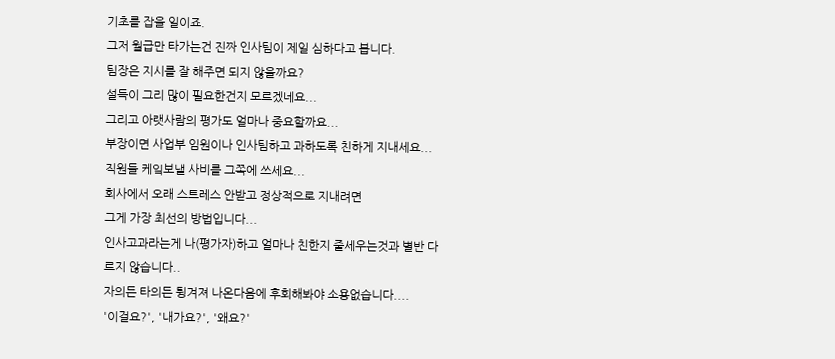기초를 잡을 일이죠.
그저 월급만 타가는건 진짜 인사팀이 제일 심하다고 봅니다.
팀장은 지시를 잘 해주면 되지 않을까요?
설득이 그리 많이 필요한건지 모르겠네요...
그리고 아랫사람의 평가도 얼마나 중요할까요...
부장이면 사업부 임원이나 인사팀하고 과하도록 친하게 지내세요...
직원들 케잌보낼 사비를 그쪽에 쓰세요...
회사에서 오래 스트레스 안받고 정상적으로 지내려면
그게 가장 최선의 방법입니다...
인사고과라는게 나(평가자)하고 얼마나 친한지 줄세우는것과 별반 다르지 않습니다..
자의든 타의든 튕겨져 나온다음에 후회해봐야 소용없습니다....
'이걸요?', '내가요?', '왜요?'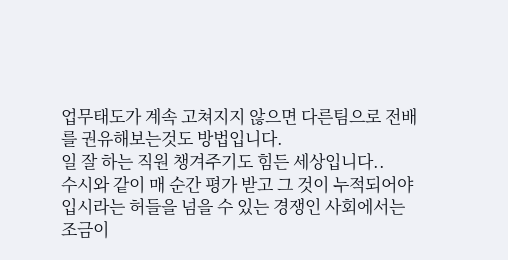업무태도가 계속 고쳐지지 않으면 다른팀으로 전배를 권유해보는것도 방법입니다.
일 잘 하는 직원 챙겨주기도 힘든 세상입니다..
수시와 같이 매 순간 평가 받고 그 것이 누적되어야 입시라는 허들을 넘을 수 있는 경쟁인 사회에서는 조금이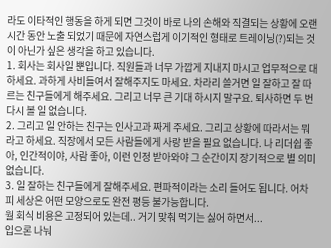라도 이타적인 행동을 하게 되면 그것이 바로 나의 손해와 직결되는 상황에 오랜시간 동안 노출 되었기 때문에 자연스럽게 이기적인 형태로 트레이닝(?)되는 것이 아닌가 싶은 생각을 하고 있습니다.
1. 회사는 회사일 뿐입니다. 직원들과 너무 가깝게 지내지 마시고 업무적으로 대하세요. 과하게 사비들여서 잘해주지도 마세요. 차라리 쓸거면 일 잘하고 잘 따르는 친구들에게 해주세요. 그리고 너무 큰 기대 하시지 말구요. 퇴사하면 두 번 다시 볼 일 없습니다.
2. 그리고 일 안하는 친구는 인사고과 짜게 주세요. 그리고 상황에 따라서는 뭐라고 하세요. 직장에서 모든 사람들에게 사랑 받을 필요 없습니다. 나 리더쉽 좋아, 인간적이야, 사람 좋아, 이런 인정 받아와야 그 순간이지 장기적으로 별 의미 없습니다.
3. 일 잘하는 친구들에게 잘해주세요. 편파적이라는 소리 들어도 됩니다. 어차피 세상은 어떤 모양으로도 완전 평등 불가능합니다.
월 회식 비용은 고정되어 있는데.. 거기 맞춰 먹기는 싫어 하면서...
입으론 나눠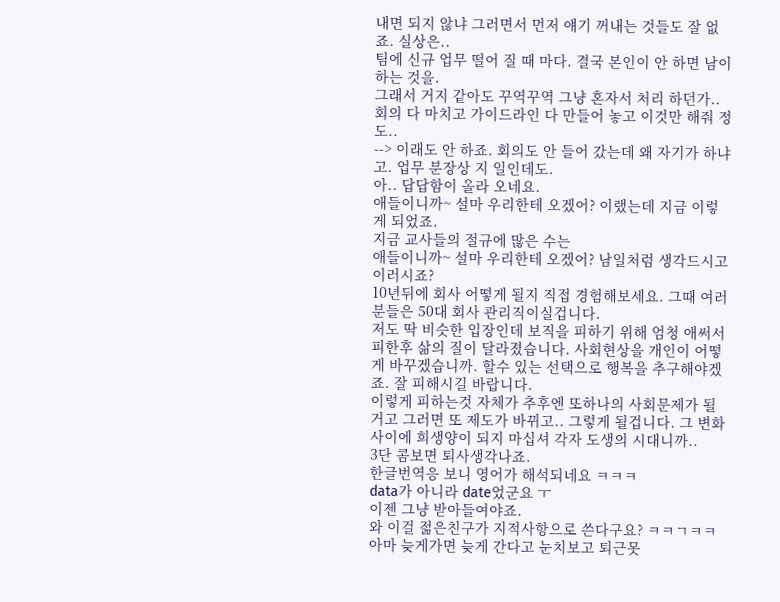내면 되지 않냐 그러면서 먼저 얘기 꺼내는 것들도 잘 없죠. 실상은..
팀에 신규 업무 떨어 질 때 마다. 결국 본인이 안 하면 남이 하는 것을.
그래서 거지 같아도 꾸역꾸역 그냥 혼자서 처리 하던가..
회의 다 마치고 가이드라인 다 만들어 놓고 이것만 해줘 정도..
--> 이래도 안 하죠. 회의도 안 들어 갔는데 왜 자기가 하냐고. 업무 분장상 지 일인데도.
아.. 답답함이 올라 오네요.
애들이니까~ 설마 우리한테 오겠어? 이랬는데 지금 이렇게 되었죠.
지금 교사들의 절규에 많은 수는
애들이니까~ 설마 우리한테 오겠어? 남일처럼 생각드시고 이러시죠?
10년뒤에 회사 어떻게 될지 직접 경험해보세요. 그때 여러분들은 50대 회사 관리직이실겁니다.
저도 딱 비슷한 입장인데 보직을 피하기 위해 엄청 애써서 피한후 삶의 질이 달라졌습니다. 사회현상을 개인이 어떻게 바꾸겠습니까. 할수 있는 선택으로 행복을 추구해야겠죠. 잘 피해시길 바랍니다.
이렇게 피하는것 자체가 추후엔 또하나의 사회문제가 될거고 그러면 또 제도가 바뀌고.. 그렇게 될겁니다. 그 변화 사이에 희생양이 되지 마십셔 각자 도생의 시대니까..
3단 콤보면 퇴사생각나죠.
한글번역응 보니 영어가 해석되네요 ㅋㅋㅋ
data가 아니라 date었군요 ㅜ
이젠 그냥 받아들여야죠.
와 이걸 젊은친구가 지적사항으로 쓴다구요? ㅋㅋㄱㅋㅋ
아마 늦게가면 늦게 간다고 눈치보고 퇴근못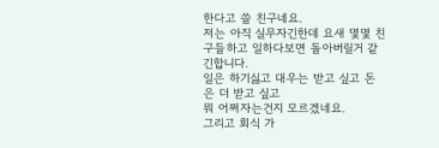한다고 쓸 친구네요.
저는 아직 실무자긴한데 요새 몇몇 친구들하고 일하다보면 돌아버릴거 같긴합니다.
일은 하기싫고 대우는 받고 싶고 돈은 더 받고 싶고
뭐 어쩌자는건지 모르겠네요.
그리고 회식 가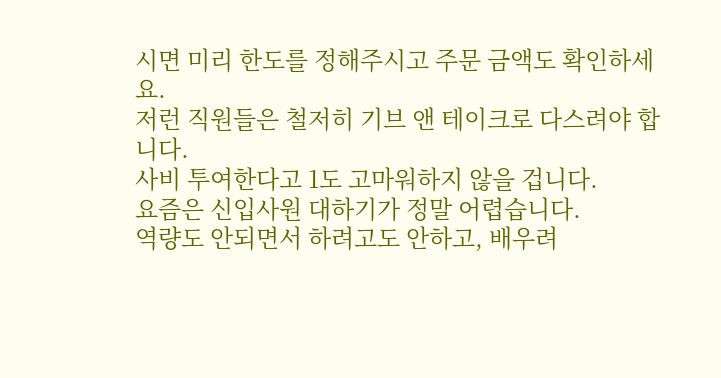시면 미리 한도를 정해주시고 주문 금액도 확인하세요.
저런 직원들은 철저히 기브 앤 테이크로 다스려야 합니다.
사비 투여한다고 1도 고마워하지 않을 겁니다.
요즘은 신입사원 대하기가 정말 어렵습니다.
역량도 안되면서 하려고도 안하고, 배우려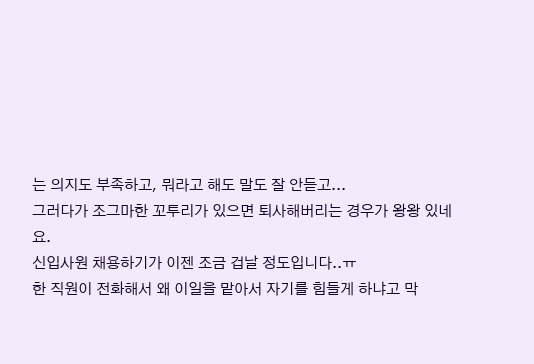는 의지도 부족하고, 뭐라고 해도 말도 잘 안듣고...
그러다가 조그마한 꼬투리가 있으면 퇴사해버리는 경우가 왕왕 있네요.
신입사원 채용하기가 이젠 조금 겁날 정도입니다..ㅠ
한 직원이 전화해서 왜 이일을 맡아서 자기를 힘들게 하냐고 막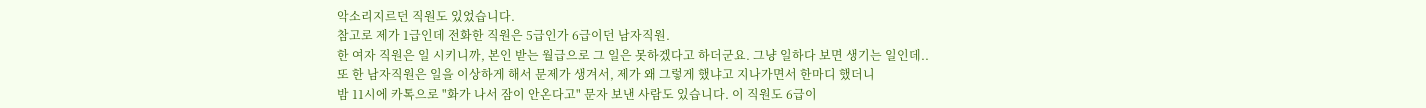악소리지르던 직원도 있었습니다.
참고로 제가 1급인데 전화한 직원은 5급인가 6급이던 남자직원.
한 여자 직원은 일 시키니까, 본인 받는 월급으로 그 일은 못하겠다고 하더군요. 그냥 일하다 보면 생기는 일인데..
또 한 남자직원은 일을 이상하게 해서 문제가 생겨서, 제가 왜 그렇게 했냐고 지나가면서 한마디 했더니
밤 11시에 카톡으로 "화가 나서 잠이 안온다고" 문자 보낸 사람도 있습니다. 이 직원도 6급이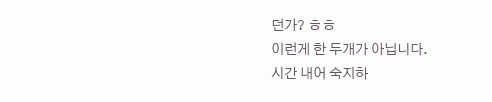던가? ㅎㅎ
이런게 한 두개가 아닙니다.
시간 내어 숙지하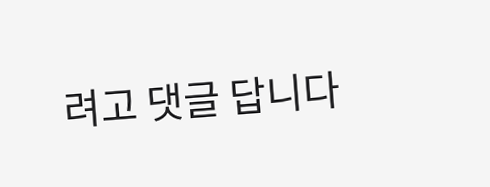려고 댓글 답니다